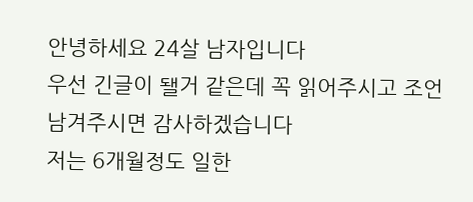안녕하세요 24살 남자입니다
우선 긴글이 됄거 같은데 꼭 읽어주시고 조언 남겨주시면 감사하겠습니다
저는 6개월정도 일한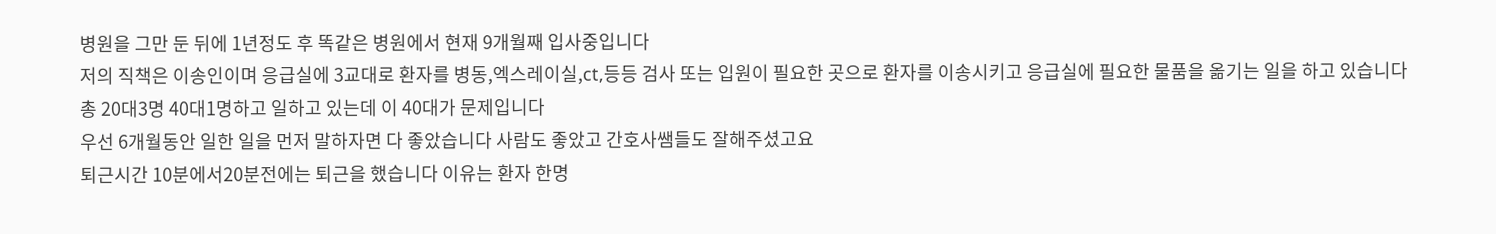병원을 그만 둔 뒤에 1년정도 후 똑같은 병원에서 현재 9개월째 입사중입니다
저의 직책은 이송인이며 응급실에 3교대로 환자를 병동,엑스레이실,ct,등등 검사 또는 입원이 필요한 곳으로 환자를 이송시키고 응급실에 필요한 물품을 옮기는 일을 하고 있습니다
총 20대3명 40대1명하고 일하고 있는데 이 40대가 문제입니다
우선 6개월동안 일한 일을 먼저 말하자면 다 좋았습니다 사람도 좋았고 간호사쌤들도 잘해주셨고요
퇴근시간 10분에서20분전에는 퇴근을 했습니다 이유는 환자 한명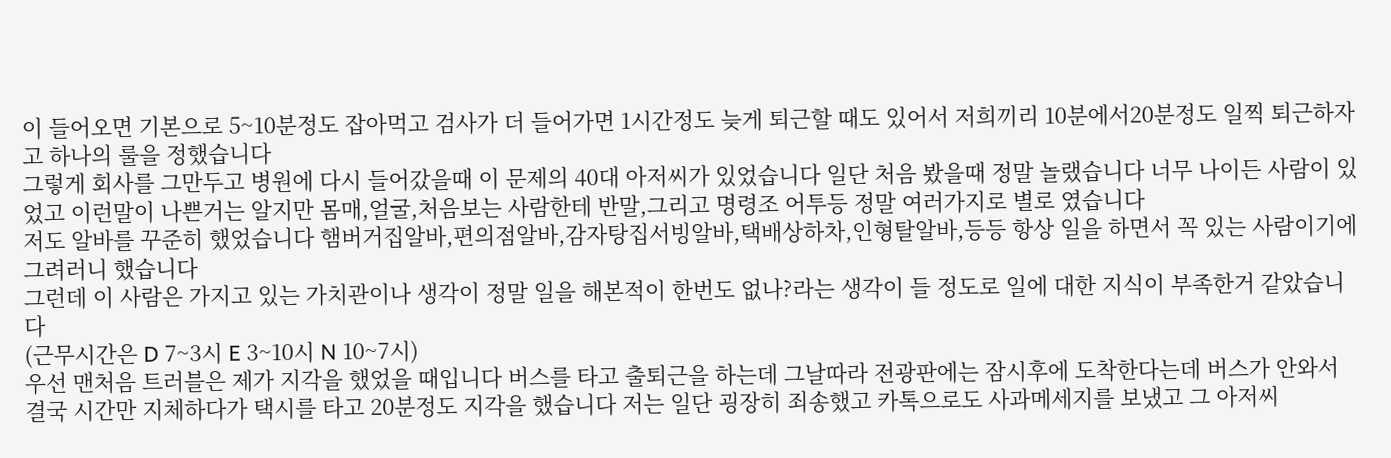이 들어오면 기본으로 5~10분정도 잡아먹고 검사가 더 들어가면 1시간정도 늦게 퇴근할 때도 있어서 저희끼리 10분에서20분정도 일찍 퇴근하자고 하나의 룰을 정했습니다
그렇게 회사를 그만두고 병원에 다시 들어갔을때 이 문제의 40대 아저씨가 있었습니다 일단 처음 봤을때 정말 놀랬습니다 너무 나이든 사람이 있었고 이런말이 나쁜거는 알지만 몸매,얼굴,처음보는 사람한테 반말,그리고 명령조 어투등 정말 여러가지로 별로 였습니다
저도 알바를 꾸준히 했었습니다 햄버거집알바,편의점알바,감자탕집서빙알바,택배상하차,인형탈알바,등등 항상 일을 하면서 꼭 있는 사람이기에 그려러니 했습니다
그런데 이 사람은 가지고 있는 가치관이나 생각이 정말 일을 해본적이 한번도 없나?라는 생각이 들 정도로 일에 대한 지식이 부족한거 같았습니다
(근무시간은 D 7~3시 E 3~10시 N 10~7시)
우선 맨처음 트러블은 제가 지각을 했었을 때입니다 버스를 타고 출퇴근을 하는데 그날따라 전광판에는 잠시후에 도착한다는데 버스가 안와서 결국 시간만 지체하다가 택시를 타고 20분정도 지각을 했습니다 저는 일단 굉장히 죄송했고 카톡으로도 사과메세지를 보냈고 그 아저씨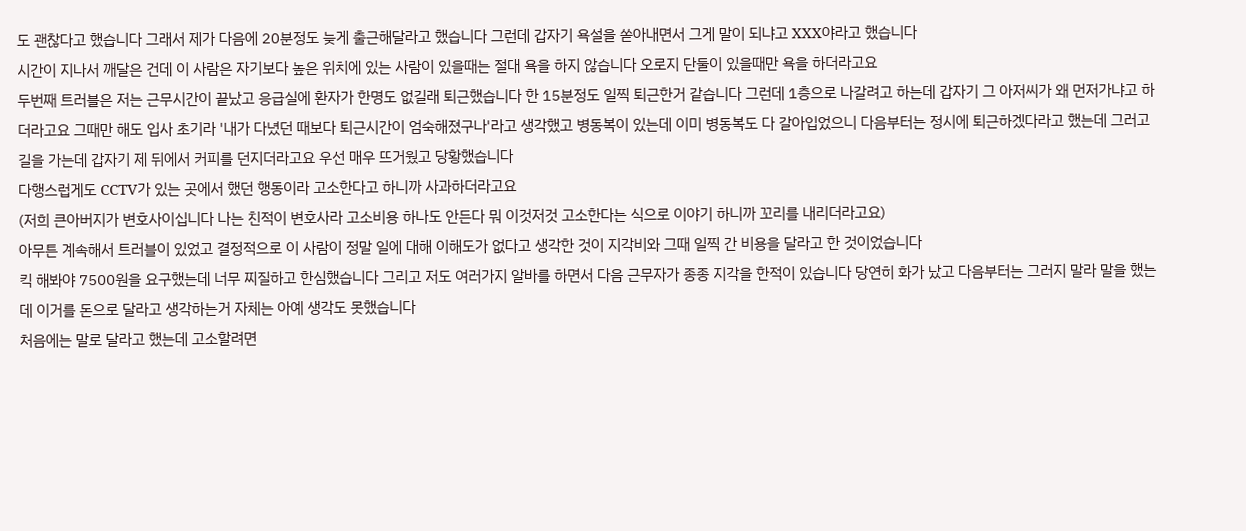도 괜찮다고 했습니다 그래서 제가 다음에 20분정도 늦게 출근해달라고 했습니다 그런데 갑자기 욕설을 쏟아내면서 그게 말이 되냐고 XXX야라고 했습니다
시간이 지나서 깨달은 건데 이 사람은 자기보다 높은 위치에 있는 사람이 있을때는 절대 욕을 하지 않습니다 오로지 단둘이 있을때만 욕을 하더라고요
두번째 트러블은 저는 근무시간이 끝났고 응급실에 환자가 한명도 없길래 퇴근했습니다 한 15분정도 일찍 퇴근한거 같습니다 그런데 1층으로 나갈려고 하는데 갑자기 그 아저씨가 왜 먼저가냐고 하더라고요 그때만 해도 입사 초기라 '내가 다녔던 때보다 퇴근시간이 엄숙해졌구나'라고 생각했고 병동복이 있는데 이미 병동복도 다 갈아입었으니 다음부터는 정시에 퇴근하겠다라고 했는데 그러고 길을 가는데 갑자기 제 뒤에서 커피를 던지더라고요 우선 매우 뜨거웠고 당황했습니다
다행스럽게도 CCTV가 있는 곳에서 했던 행동이라 고소한다고 하니까 사과하더라고요
(저희 큰아버지가 변호사이십니다 나는 친적이 변호사라 고소비용 하나도 안든다 뭐 이것저것 고소한다는 식으로 이야기 하니까 꼬리를 내리더라고요)
아무튼 계속해서 트러블이 있었고 결정적으로 이 사람이 정말 일에 대해 이해도가 없다고 생각한 것이 지각비와 그때 일찍 간 비용을 달라고 한 것이었습니다
킥 해봐야 7500원을 요구했는데 너무 찌질하고 한심했습니다 그리고 저도 여러가지 알바를 하면서 다음 근무자가 종종 지각을 한적이 있습니다 당연히 화가 났고 다음부터는 그러지 말라 말을 했는데 이거를 돈으로 달라고 생각하는거 자체는 아예 생각도 못했습니다
처음에는 말로 달라고 했는데 고소할려면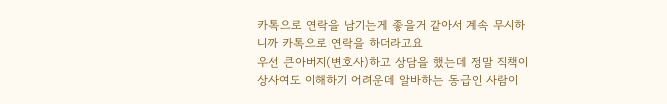카톡으로 연락을 남기는게 좋을거 같아서 계속 무시하니까 카톡으로 연락을 하더라고요
우선 큰아버지(변호사)하고 상담을 했는데 정말 직책이 상사여도 이해하기 어려운데 알바하는 동급인 사람이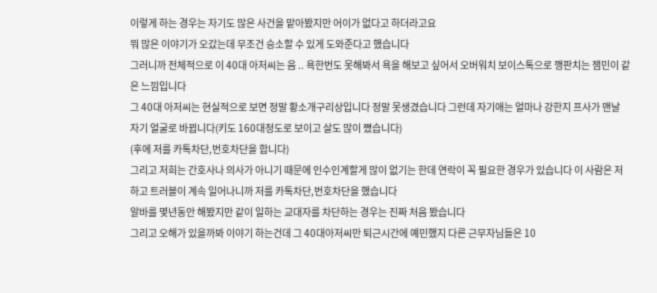이렇게 하는 경우는 자기도 많은 사건을 맡아봤지만 어이가 없다고 하더라고요
뭐 많은 이야기가 오갔는데 무조건 승소할 수 있게 도와준다고 했습니다
그러니까 전체적으로 이 40대 아저씨는 음 .. 욕한번도 못해봐서 욕을 해보고 싶어서 오버워치 보이스톡으로 깽판치는 잼민이 같은 느낌입니다
그 40대 아저씨는 현실적으로 보면 정말 황소개구리상입니다 정말 못생겼습니다 그런데 자기애는 얼마나 강한지 프사가 맨날 자기 얼굴로 바뀝니다(키도 160대정도로 보이고 살도 많이 쪘습니다)
(후에 저를 카톡차단,번호차단을 합니다)
그리고 저희는 간호사나 의사가 아니기 때문에 인수인계할게 많이 없기는 한데 연락이 꼭 필요한 경우가 있습니다 이 사람은 저하고 트러블이 계속 일어나니까 저를 카톡차단,번호차단을 했습니다
알바를 몇년동안 해봤지만 같이 일하는 교대자를 차단하는 경우는 진짜 처음 봤습니다
그리고 오해가 있을까봐 이야기 하는건데 그 40대아저씨만 퇴근시간에 예민했지 다른 근무자님들은 10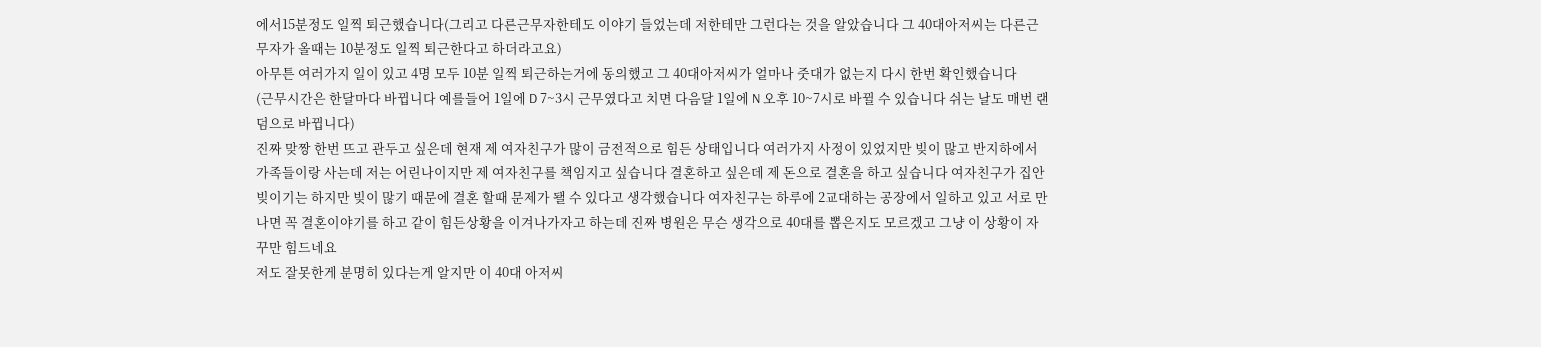에서15분정도 일찍 퇴근했습니다(그리고 다른근무자한테도 이야기 들었는데 저한테만 그런다는 것을 알았습니다 그 40대아저씨는 다른근무자가 올때는 10분정도 일찍 퇴근한다고 하더라고요)
아무튼 여러가지 일이 있고 4명 모두 10분 일찍 퇴근하는거에 동의했고 그 40대아저씨가 얼마나 줏대가 없는지 다시 한번 확인했습니다
(근무시간은 한달마다 바뀝니다 예를들어 1일에 D 7~3시 근무였다고 치면 다음달 1일에 N 오후 10~7시로 바뀔 수 있습니다 쉬는 날도 매번 랜덤으로 바뀝니다)
진짜 맞짱 한번 뜨고 관두고 싶은데 현재 제 여자친구가 많이 금전적으로 힘든 상태입니다 여러가지 사정이 있었지만 빚이 많고 반지하에서 가족들이랑 사는데 저는 어린나이지만 제 여자친구를 책임지고 싶습니다 결혼하고 싶은데 제 돈으로 결혼을 하고 싶습니다 여자친구가 집안 빚이기는 하지만 빚이 많기 때문에 결혼 할때 문제가 됄 수 있다고 생각했습니다 여자친구는 하루에 2교대하는 공장에서 일하고 있고 서로 만나면 꼭 결혼이야기를 하고 같이 힘든상황을 이겨나가자고 하는데 진짜 병원은 무슨 생각으로 40대를 뽑은지도 모르겠고 그냥 이 상황이 자꾸만 힘드네요
저도 잘못한게 분명히 있다는게 알지만 이 40대 아저씨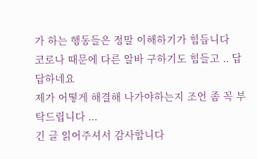가 하는 행동들은 정말 이해하기가 힘듭니다
코로나 때문에 다른 알바 구하기도 힘들고 .. 답답하네요
제가 어떻게 해결해 나가야하는지 조언 좀 꼭 부탁드립니다 ...
긴 글 읽어주셔서 감사합니다